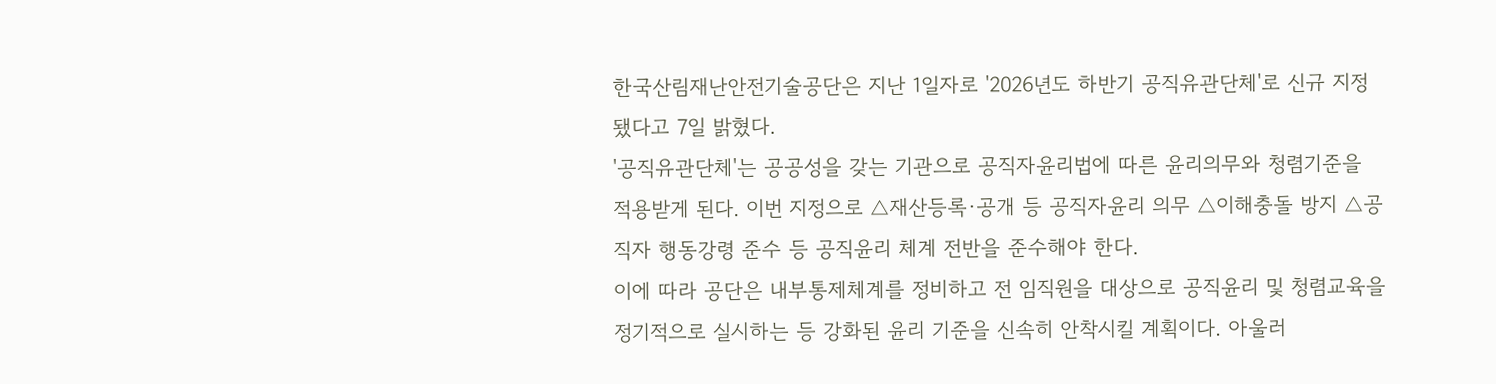한국산림재난안전기술공단은 지난 1일자로 '2026년도 하반기 공직유관단체'로 신규 지정됐다고 7일 밝혔다.
'공직유관단체'는 공공성을 갖는 기관으로 공직자윤리법에 따른 윤리의무와 청렴기준을 적용받게 된다. 이번 지정으로 △재산등록·공개 등 공직자윤리 의무 △이해충돌 방지 △공직자 행동강령 준수 등 공직윤리 체계 전반을 준수해야 한다.
이에 따라 공단은 내부통제체계를 정비하고 전 임직원을 대상으로 공직윤리 및 청렴교육을 정기적으로 실시하는 등 강화된 윤리 기준을 신속히 안착시킬 계획이다. 아울러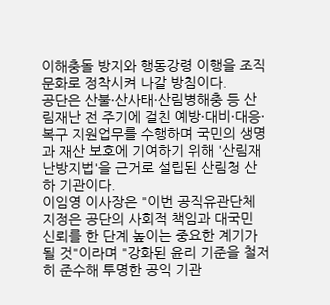이해충돌 방지와 행동강령 이행을 조직문화로 정착시켜 나갈 방침이다.
공단은 산불·산사태·산림병해충 등 산림재난 전 주기에 걸친 예방·대비·대응·복구 지원업무를 수행하며 국민의 생명과 재산 보호에 기여하기 위해 '산림재난방지법'을 근거로 설립된 산림청 산하 기관이다.
이임영 이사장은 "이번 공직유관단체 지정은 공단의 사회적 책임과 대국민 신뢰를 한 단계 높이는 중요한 계기가 될 것"이라며 "강화된 윤리 기준을 철저히 준수해 투명한 공익 기관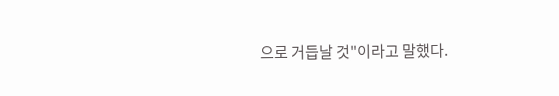으로 거듭날 것"이라고 말했다.